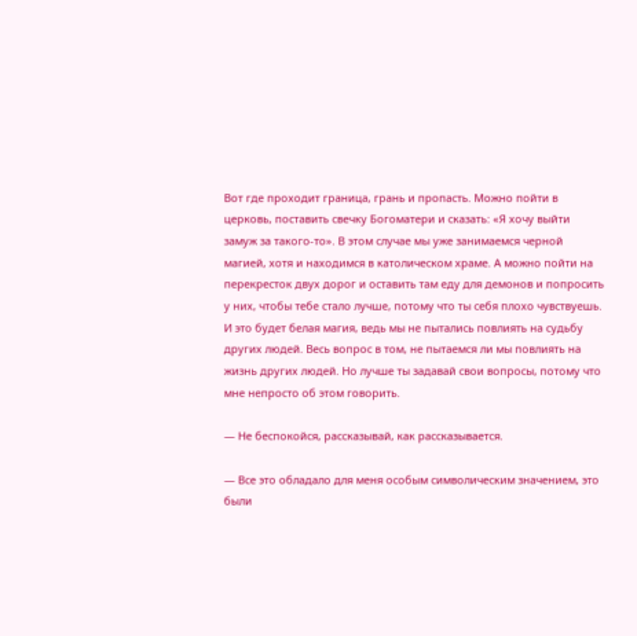Вот где проходит граница, грань и пропасть. Можно пойти в церковь, поставить свечку Богоматери и сказать: «Я хочу выйти замуж за такого-то». В этом случае мы уже занимаемся черной магией, хотя и находимся в католическом храме. А можно пойти на перекресток двух дорог и оставить там еду для демонов и попросить у них, чтобы тебе стало лучше, потому что ты себя плохо чувствуешь. И это будет белая магия, ведь мы не пытались повлиять на судьбу других людей. Весь вопрос в том, не пытаемся ли мы повлиять на жизнь других людей. Но лучше ты задавай свои вопросы, потому что мне непросто об этом говорить.

— Не беспокойся, рассказывай, как рассказывается.

— Все это обладало для меня особым символическим значением, это были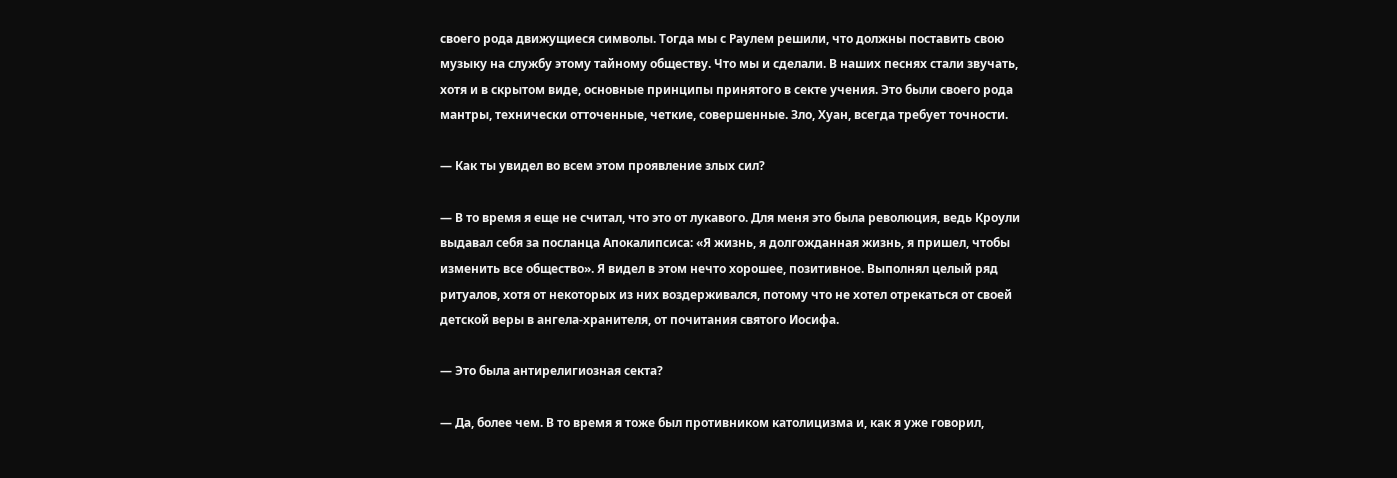своего рода движущиеся символы. Тогда мы с Раулем решили, что должны поставить свою музыку на службу этому тайному обществу. Что мы и сделали. В наших песнях стали звучать, хотя и в скрытом виде, основные принципы принятого в секте учения. Это были своего рода мантры, технически отточенные, четкие, совершенные. Зло, Хуан, всегда требует точности.

— Как ты увидел во всем этом проявление злых сил?

— В то время я еще не считал, что это от лукавого. Для меня это была революция, ведь Кроули выдавал себя за посланца Апокалипсиса: «Я жизнь, я долгожданная жизнь, я пришел, чтобы изменить все общество». Я видел в этом нечто хорошее, позитивное. Выполнял целый ряд ритуалов, хотя от некоторых из них воздерживался, потому что не хотел отрекаться от своей детской веры в ангела-хранителя, от почитания святого Иосифа.

— Это была антирелигиозная секта?

— Да, более чем. В то время я тоже был противником католицизма и, как я уже говорил,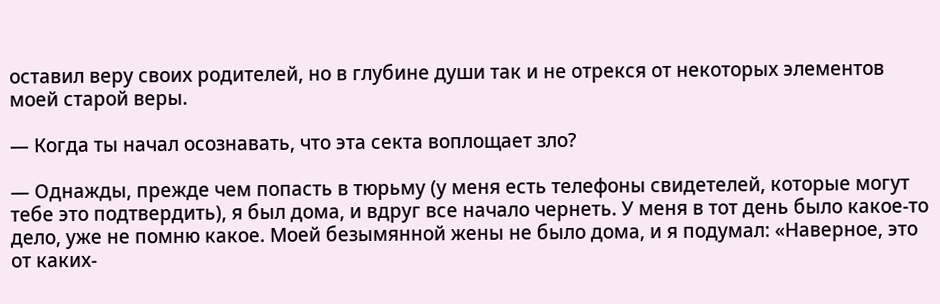оставил веру своих родителей, но в глубине души так и не отрекся от некоторых элементов моей старой веры.

— Когда ты начал осознавать, что эта секта воплощает зло?

— Однажды, прежде чем попасть в тюрьму (у меня есть телефоны свидетелей, которые могут тебе это подтвердить), я был дома, и вдруг все начало чернеть. У меня в тот день было какое-то дело, уже не помню какое. Моей безымянной жены не было дома, и я подумал: «Наверное, это от каких-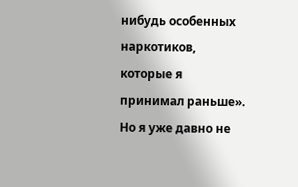нибудь особенных наркотиков, которые я принимал раньше». Но я уже давно не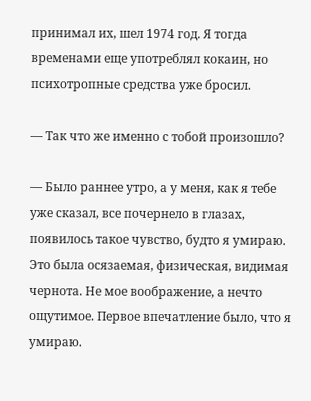принимал их, шел 1974 год. Я тогда временами еще употреблял кокаин, но психотропные средства уже бросил.

— Так что же именно с тобой произошло?

— Было раннее утро, а у меня, как я тебе уже сказал, все почернело в глазах, появилось такое чувство, будто я умираю. Это была осязаемая, физическая, видимая чернота. Не мое воображение, а нечто ощутимое. Первое впечатление было, что я умираю.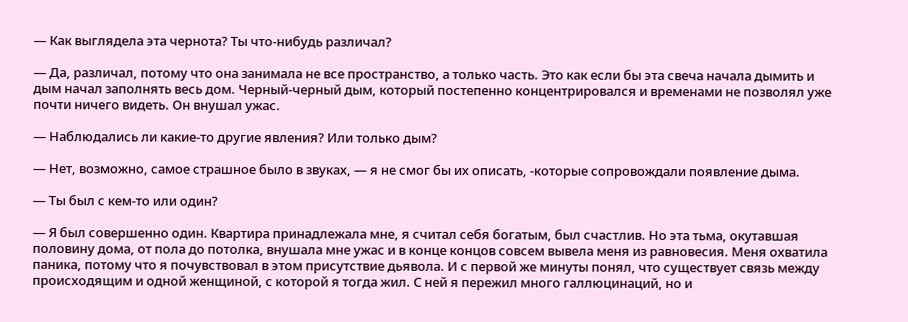— Как выглядела эта чернота? Ты что-нибудь различал?

— Да, различал, потому что она занимала не все пространство, а только часть. Это как если бы эта свеча начала дымить и дым начал заполнять весь дом. Черный-черный дым, который постепенно концентрировался и временами не позволял уже почти ничего видеть. Он внушал ужас.

— Наблюдались ли какие-то другие явления? Или только дым?

— Нет, возможно, самое страшное было в звуках, — я не смог бы их описать, -которые сопровождали появление дыма.

— Ты был с кем-то или один?

— Я был совершенно один. Квартира принадлежала мне, я считал себя богатым, был счастлив. Но эта тьма, окутавшая половину дома, от пола до потолка, внушала мне ужас и в конце концов совсем вывела меня из равновесия. Меня охватила паника, потому что я почувствовал в этом присутствие дьявола. И с первой же минуты понял, что существует связь между происходящим и одной женщиной, с которой я тогда жил. С ней я пережил много галлюцинаций, но и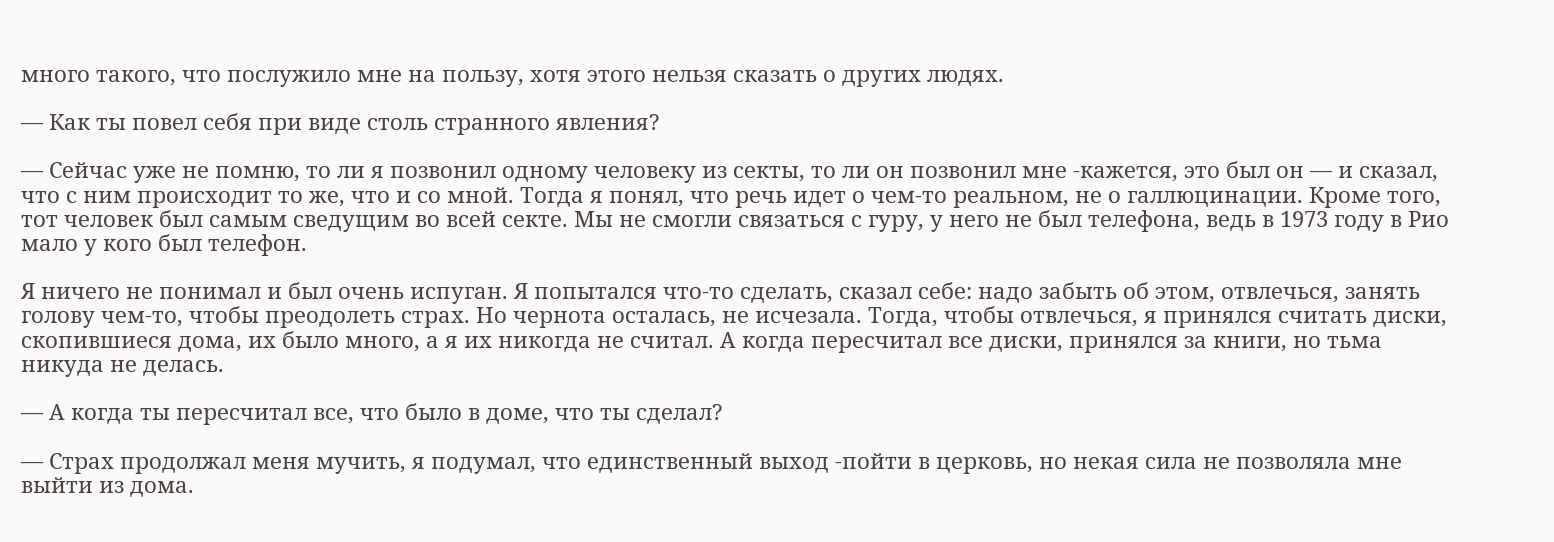много такого, что послужило мне на пользу, хотя этого нельзя сказать о других людях.

— Как ты повел себя при виде столь странного явления?

— Сейчас уже не помню, то ли я позвонил одному человеку из секты, то ли он позвонил мне -кажется, это был он — и сказал, что с ним происходит то же, что и со мной. Тогда я понял, что речь идет о чем-то реальном, не о галлюцинации. Кроме того, тот человек был самым сведущим во всей секте. Мы не смогли связаться с гуру, у него не был телефона, ведь в 1973 году в Рио мало у кого был телефон.

Я ничего не понимал и был очень испуган. Я попытался что-то сделать, сказал себе: надо забыть об этом, отвлечься, занять голову чем-то, чтобы преодолеть страх. Но чернота осталась, не исчезала. Тогда, чтобы отвлечься, я принялся считать диски, скопившиеся дома, их было много, а я их никогда не считал. А когда пересчитал все диски, принялся за книги, но тьма никуда не делась.

— А когда ты пересчитал все, что было в доме, что ты сделал?

— Страх продолжал меня мучить, я подумал, что единственный выход -пойти в церковь, но некая сила не позволяла мне выйти из дома.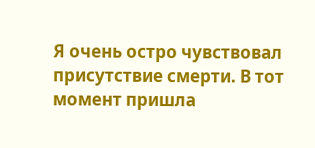Я очень остро чувствовал присутствие смерти. В тот момент пришла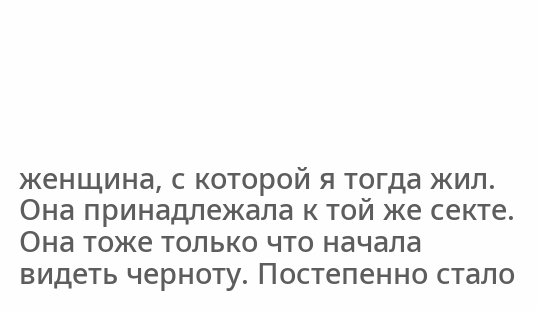женщина, с которой я тогда жил. Она принадлежала к той же секте. Она тоже только что начала видеть черноту. Постепенно стало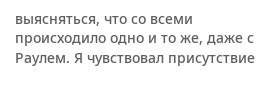выясняться, что со всеми происходило одно и то же, даже с Раулем. Я чувствовал присутствие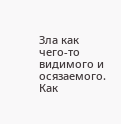Зла как чего-то видимого и осязаемого. Как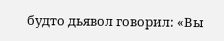будто дьявол говорил: «Вы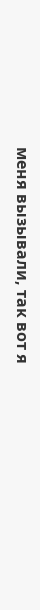меня вызывали, так вот я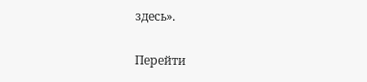здесь».

Перейти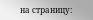на страницу: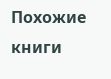Похожие книги